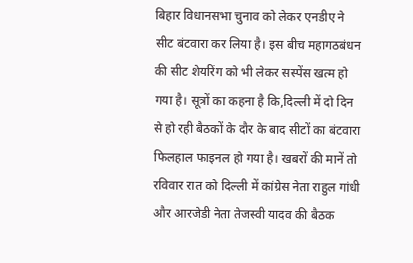बिहार विधानसभा चुनाव को लेकर एनडीए ने सीट बंटवारा कर लिया है। इस बीच महागठबंधन की सीट शेयरिंग को भी लेकर सस्पेंस खत्म हो गया है। सूत्रों का कहना है कि,दिल्ली में दो दिन से हो रही बैठकों के दौर के बाद सीटों का बंटवारा फिलहाल फाइनल हो गया है। खबरों की मानें तो रविवार रात को दिल्ली में कांग्रेस नेता राहुल गांधी और आरजेडी नेता तेजस्वी यादव की बैठक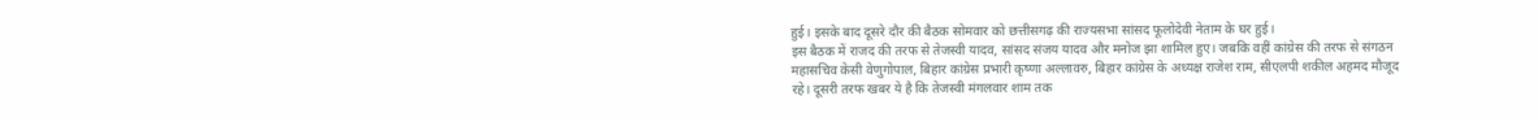हुई। इसके बाद दूसरे दौर की बैठक सोमवार को छत्तीसगढ़ की राज्यसभा सांसद फूलोदेवी नेताम के घर हुई।
इस बैठक में राजद की तरफ से तेजस्वी यादव, सांसद संजय यादव और मनोज झा शामिल हुए। जबकि वहीं कांग्रेस की तरफ से संगठन महासचिव केसी वेणुगोपाल, बिहार कांग्रेस प्रभारी कृष्णा अल्लावरु, बिहार कांग्रेस के अध्यक्ष राजेश राम, सीएलपी शकील अहमद मौजूद रहे। दूसरी तरफ खबर ये है कि तेजस्वी मंगलवार शाम तक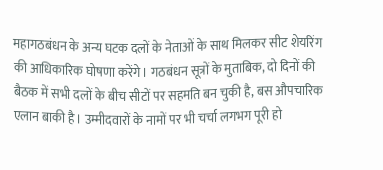महागठबंधन के अन्य घटक दलों के नेताओं के साथ मिलकर सीट शेयरिंग की आधिकारिक घोषणा करेंगे। गठबंधन सूत्रों के मुताबिक, दो दिनों की बैठक में सभी दलों के बीच सीटों पर सहमति बन चुकी है, बस औपचारिक एलान बाकी है। उम्मीदवारों के नामों पर भी चर्चा लगभग पूरी हो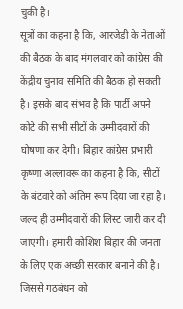चुकी है।
सूत्रों का कहना है कि, आरजेडी के नेताओं की बैठक के बाद मंगलवार को कांग्रेस की केंद्रीय चुनाव समिति की बैठक हो सकती है। इसके बाद संभव है कि पार्टी अपने कोटे की सभी सीटों के उम्मीदवारों की घोषणा कर देगी। बिहार कांग्रेस प्रभारी कृष्णा अल्लावरू का कहना है कि, सीटों के बंटवारे को अंतिम रूप दिया जा रहा है। जल्द ही उम्मीदवारों की लिस्ट जारी कर दी जाएगी। हमारी कोशिश बिहार की जनता के लिए एक अच्छी सरकार बनाने की है। जिससे गठबंधन को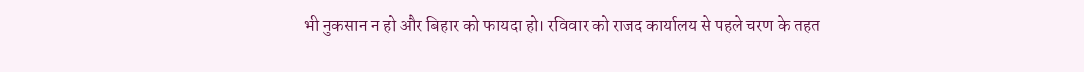भी नुकसान न हो और बिहार को फायदा हो। रविवार को राजद कार्यालय से पहले चरण के तहत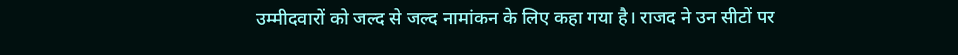उम्मीदवारों को जल्द से जल्द नामांकन के लिए कहा गया है। राजद ने उन सीटों पर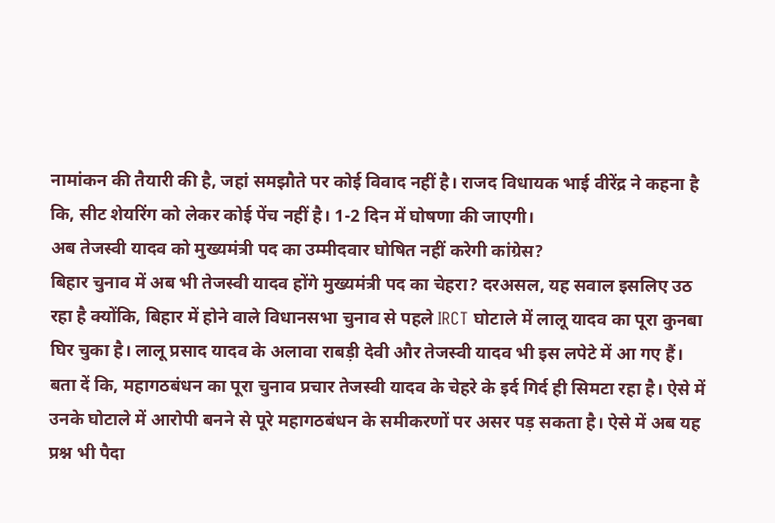नामांकन की तैयारी की है, जहां समझौते पर कोई विवाद नहीं है। राजद विधायक भाई वीरेंद्र ने कहना है कि, सीट शेयरिंग को लेकर कोई पेंच नहीं है। 1-2 दिन में घोषणा की जाएगी।
अब तेजस्वी यादव को मुख्यमंत्री पद का उम्मीदवार घोषित नहीं करेगी कांग्रेस?
बिहार चुनाव में अब भी तेजस्वी यादव होंगे मुख्यमंत्री पद का चेहरा? दरअसल, यह सवाल इसलिए उठ रहा है क्योंकि, बिहार में होने वाले विधानसभा चुनाव से पहले IRCT घोटाले में लालू यादव का पूरा कुनबा घिर चुका है। लालू प्रसाद यादव के अलावा राबड़ी देवी और तेजस्वी यादव भी इस लपेटे में आ गए हैं।
बता दें कि, महागठबंधन का पूरा चुनाव प्रचार तेजस्वी यादव के चेहरे के इर्द गिर्द ही सिमटा रहा है। ऐसे में उनके घोटाले में आरोपी बनने से पूरे महागठबंधन के समीकरणों पर असर पड़ सकता है। ऐसे में अब यह प्रश्न भी पैदा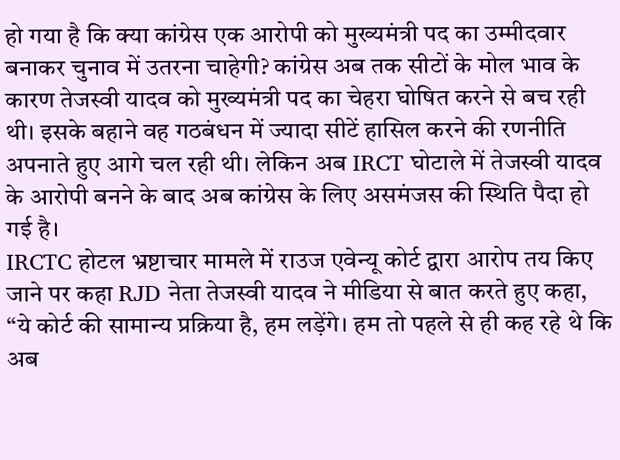हो गया है कि क्या कांग्रेस एक आरोपी को मुख्यमंत्री पद का उम्मीदवार बनाकर चुनाव में उतरना चाहेगी? कांग्रेस अब तक सीटों के मोल भाव के कारण तेजस्वी यादव को मुख्यमंत्री पद का चेहरा घोषित करने से बच रही थी। इसके बहाने वह गठबंधन में ज्यादा सीटें हासिल करने की रणनीति अपनाते हुए आगे चल रही थी। लेकिन अब IRCT घोटाले में तेजस्वी यादव के आरोपी बनने के बाद अब कांग्रेस के लिए असमंजस की स्थिति पैदा हो गई है।
IRCTC होटल भ्रष्टाचार मामले में राउज एवेन्यू कोर्ट द्वारा आरोप तय किए जाने पर कहा RJD नेता तेजस्वी यादव ने मीडिया से बात करते हुए कहा, “ये कोर्ट की सामान्य प्रक्रिया है, हम लड़ेंगे। हम तो पहले से ही कह रहे थे कि अब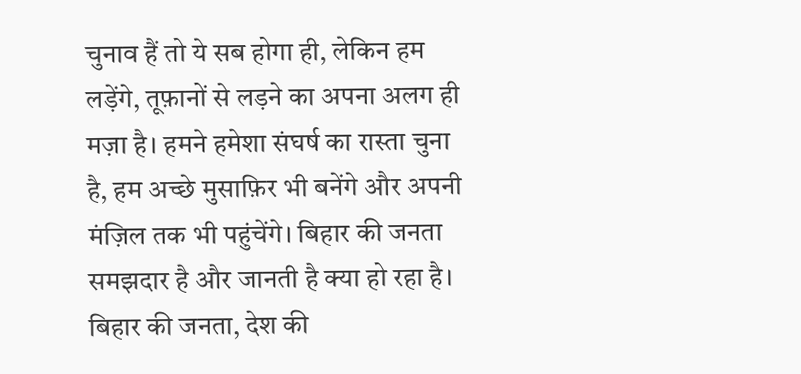चुनाव हैं तो ये सब होगा ही, लेकिन हम लड़ेंगे, तूफ़ानों से लड़ने का अपना अलग ही मज़ा है। हमने हमेशा संघर्ष का रास्ता चुना है, हम अच्छे मुसाफ़िर भी बनेंगे और अपनी मंज़िल तक भी पहुंचेंगे। बिहार की जनता समझदार है और जानती है क्या हो रहा है। बिहार की जनता, देश की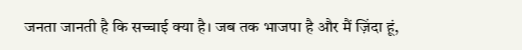जनता जानती है कि सच्चाई क्या है। जब तक भाजपा है और मैं ज़िंदा हूं,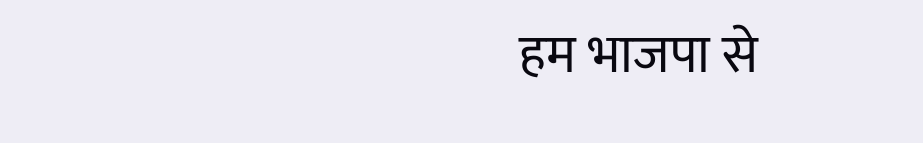हम भाजपा से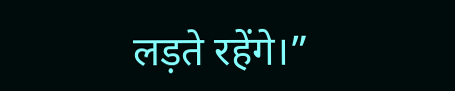लड़ते रहेंगे।”